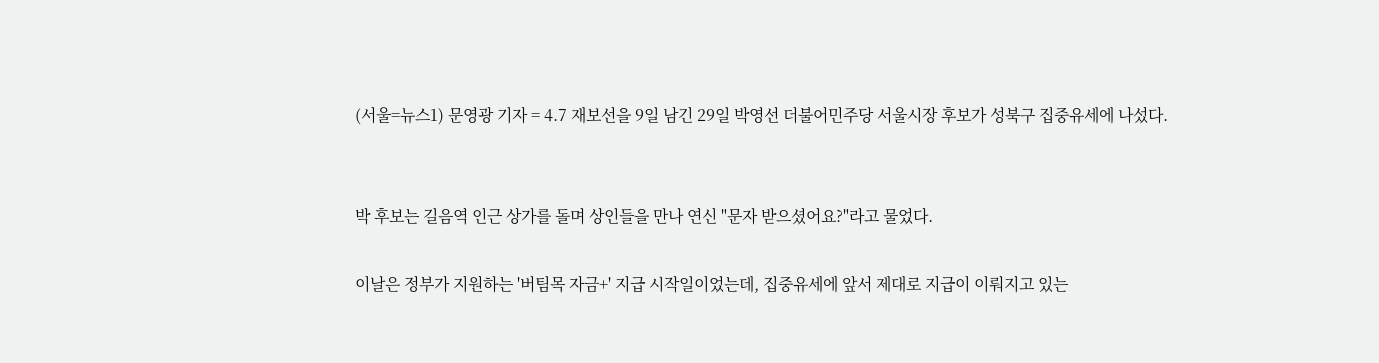(서울=뉴스1) 문영광 기자 = 4.7 재보선을 9일 남긴 29일 박영선 더불어민주당 서울시장 후보가 성북구 집중유세에 나섰다.


박 후보는 길음역 인근 상가를 돌며 상인들을 만나 연신 "문자 받으셨어요?"라고 물었다.

이날은 정부가 지원하는 '버팀목 자금+' 지급 시작일이었는데, 집중유세에 앞서 제대로 지급이 이뤄지고 있는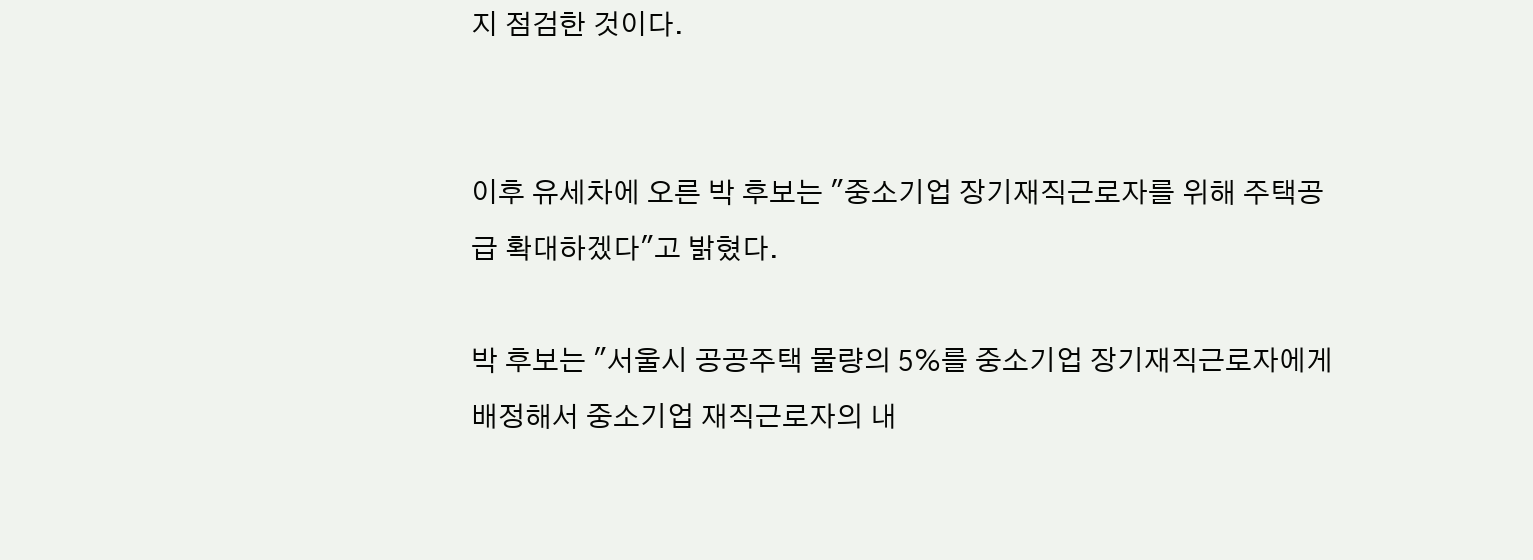지 점검한 것이다.


이후 유세차에 오른 박 후보는 "중소기업 장기재직근로자를 위해 주택공급 확대하겠다"고 밝혔다.

박 후보는 "서울시 공공주택 물량의 5%를 중소기업 장기재직근로자에게 배정해서 중소기업 재직근로자의 내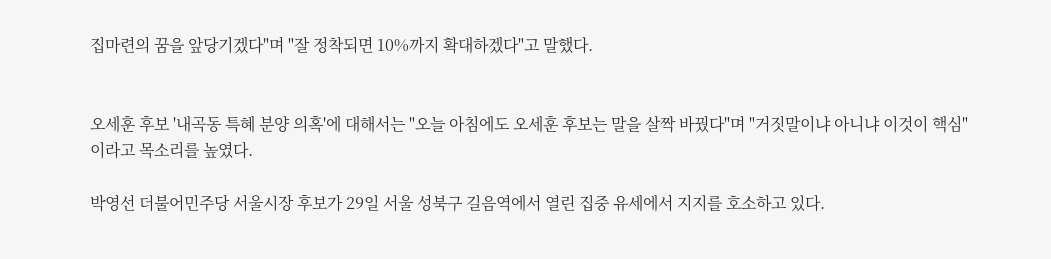집마련의 꿈을 앞당기겠다"며 "잘 정착되면 10%까지 확대하겠다"고 말했다.


오세훈 후보 '내곡동 특혜 분양 의혹'에 대해서는 "오늘 아침에도 오세훈 후보는 말을 살짝 바꿨다"며 "거짓말이냐 아니냐 이것이 핵심"이라고 목소리를 높였다.

박영선 더불어민주당 서울시장 후보가 29일 서울 성북구 길음역에서 열린 집중 유세에서 지지를 호소하고 있다.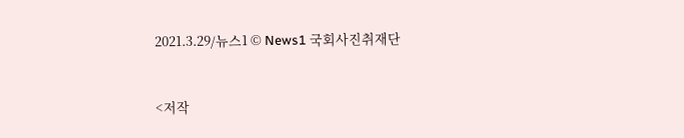2021.3.29/뉴스1 © News1 국회사진취재단


<저작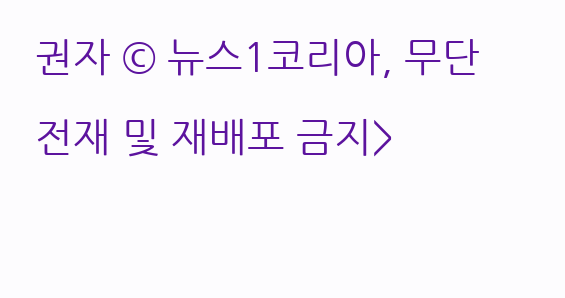권자 © 뉴스1코리아, 무단전재 및 재배포 금지>